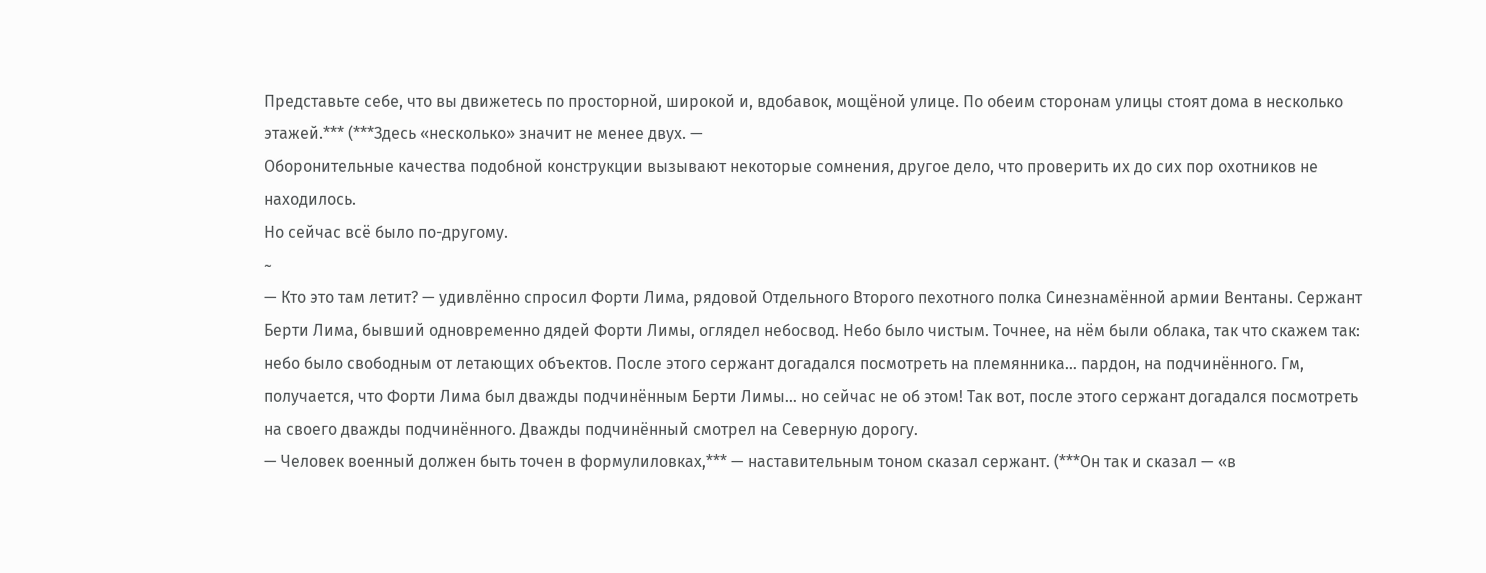Представьте себе, что вы движетесь по просторной, широкой и, вдобавок, мощёной улице. По обеим сторонам улицы стоят дома в несколько этажей.*** (***Здесь «несколько» значит не менее двух. —
Оборонительные качества подобной конструкции вызывают некоторые сомнения, другое дело, что проверить их до сих пор охотников не находилось.
Но сейчас всё было по-другому.
~
— Кто это там летит? — удивлённо спросил Форти Лима, рядовой Отдельного Второго пехотного полка Синезнамённой армии Вентаны. Сержант Берти Лима, бывший одновременно дядей Форти Лимы, оглядел небосвод. Небо было чистым. Точнее, на нём были облака, так что скажем так: небо было свободным от летающих объектов. После этого сержант догадался посмотреть на племянника… пардон, на подчинённого. Гм, получается, что Форти Лима был дважды подчинённым Берти Лимы… но сейчас не об этом! Так вот, после этого сержант догадался посмотреть на своего дважды подчинённого. Дважды подчинённый смотрел на Северную дорогу.
— Человек военный должен быть точен в формулиловках,*** — наставительным тоном сказал сержант. (***Он так и сказал — «в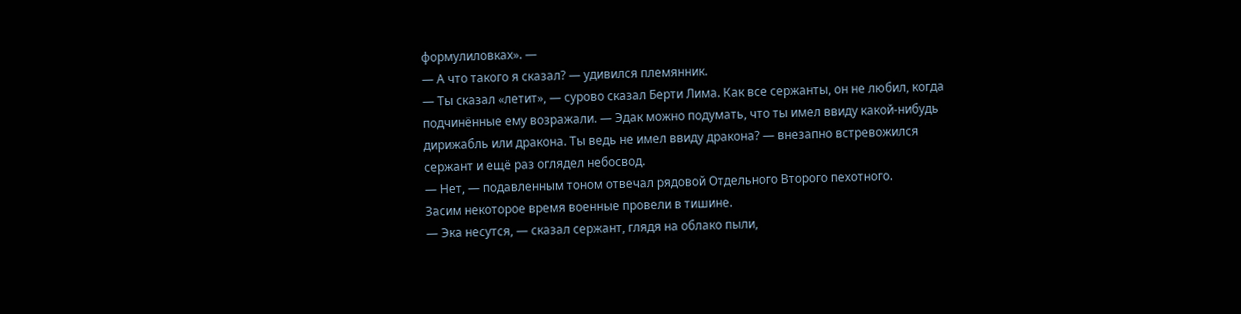формулиловках». —
— А что такого я сказал? — удивился племянник.
— Ты сказал «летит», — сурово сказал Берти Лима. Как все сержанты, он не любил, когда подчинённые ему возражали. — Эдак можно подумать, что ты имел ввиду какой-нибудь дирижабль или дракона. Ты ведь не имел ввиду дракона? — внезапно встревожился сержант и ещё раз оглядел небосвод.
— Нет, — подавленным тоном отвечал рядовой Отдельного Второго пехотного.
Засим некоторое время военные провели в тишине.
— Эка несутся, — сказал сержант, глядя на облако пыли,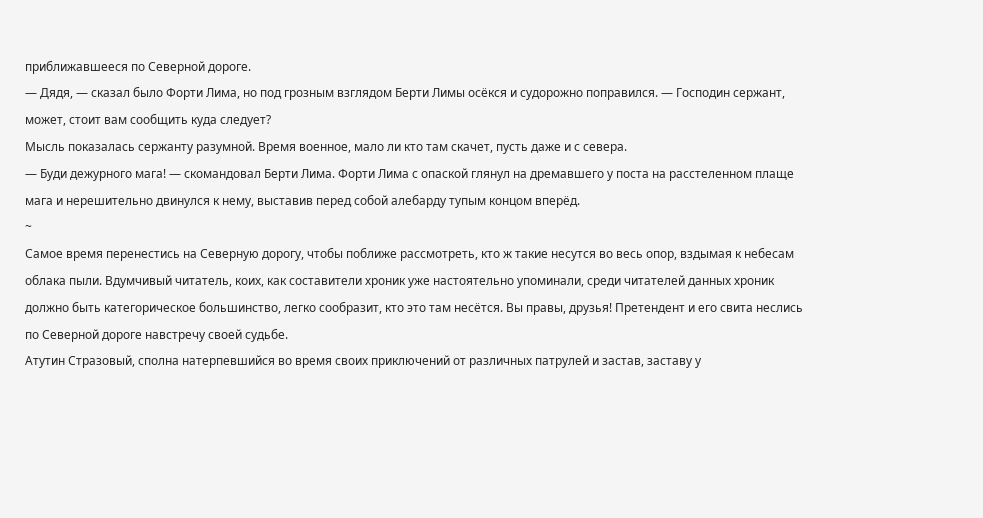приближавшееся по Северной дороге.
— Дядя, — сказал было Форти Лима, но под грозным взглядом Берти Лимы осёкся и судорожно поправился. — Господин сержант, может, стоит вам сообщить куда следует?
Мысль показалась сержанту разумной. Время военное, мало ли кто там скачет, пусть даже и с севера.
— Буди дежурного мага! — скомандовал Берти Лима. Форти Лима с опаской глянул на дремавшего у поста на расстеленном плаще мага и нерешительно двинулся к нему, выставив перед собой алебарду тупым концом вперёд.
~
Самое время перенестись на Северную дорогу, чтобы поближе рассмотреть, кто ж такие несутся во весь опор, вздымая к небесам облака пыли. Вдумчивый читатель, коих, как составители хроник уже настоятельно упоминали, среди читателей данных хроник должно быть категорическое большинство, легко сообразит, кто это там несётся. Вы правы, друзья! Претендент и его свита неслись по Северной дороге навстречу своей судьбе.
Атутин Стразовый, сполна натерпевшийся во время своих приключений от различных патрулей и застав, заставу у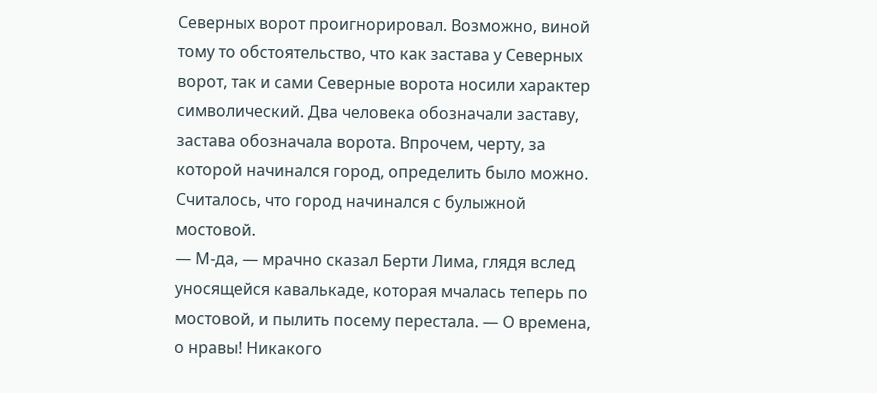Северных ворот проигнорировал. Возможно, виной тому то обстоятельство, что как застава у Северных ворот, так и сами Северные ворота носили характер символический. Два человека обозначали заставу, застава обозначала ворота. Впрочем, черту, за которой начинался город, определить было можно. Считалось, что город начинался с булыжной мостовой.
— М-да, — мрачно сказал Берти Лима, глядя вслед уносящейся кавалькаде, которая мчалась теперь по мостовой, и пылить посему перестала. — О времена, о нравы! Никакого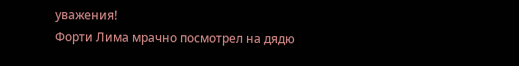уважения!
Форти Лима мрачно посмотрел на дядю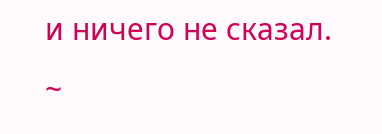и ничего не сказал.
~